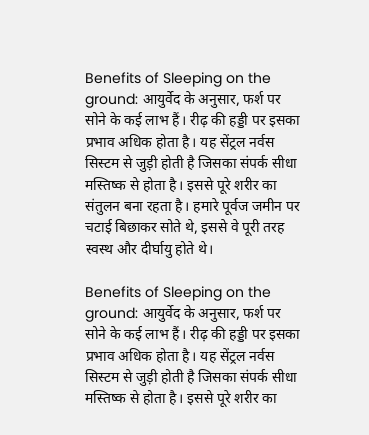Benefits of Sleeping on the ground: आयुर्वेद के अनुसार, फर्श पर सोने के कई लाभ हैं। रीढ़ की हड्डी पर इसका प्रभाव अधिक होता है। यह सेंट्रल नर्वस सिस्टम से जुड़ी होती है जिसका संपर्क सीधा मस्तिष्क से होता है। इससे पूरे शरीर का संतुलन बना रहता है। हमारे पूर्वज जमीन पर चटाई बिछाकर सोते थे, इससे वे पूरी तरह स्वस्थ और दीर्घायु होते थे।

Benefits of Sleeping on the ground: आयुर्वेद के अनुसार, फर्श पर सोने के कई लाभ हैं। रीढ़ की हड्डी पर इसका प्रभाव अधिक होता है। यह सेंट्रल नर्वस सिस्टम से जुड़ी होती है जिसका संपर्क सीधा मस्तिष्क से होता है। इससे पूरे शरीर का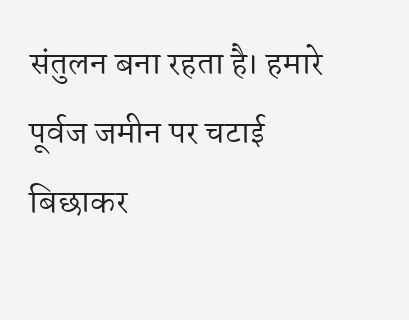संतुलन बना रहता है। हमारे पूर्वज जमीन पर चटाई बिछाकर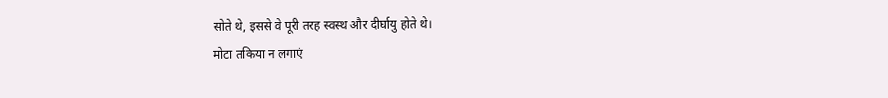सोते थे, इससे वे पूरी तरह स्वस्थ और दीर्घायु होते थे।
मोटा तकिया न लगाएं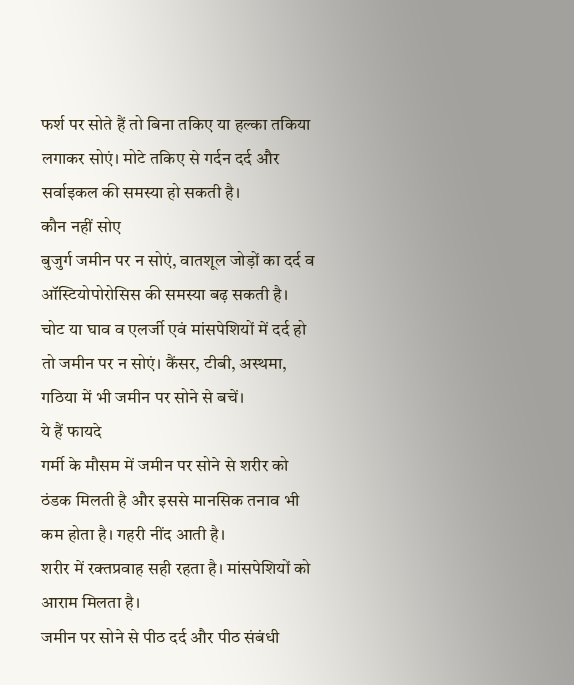फर्श पर सोते हैं तो बिना तकिए या हल्का तकिया लगाकर सोएं। मोटे तकिए से गर्दन दर्द और सर्वाइकल की समस्या हो सकती है।
कौन नहीं सोए
बुजुर्ग जमीन पर न सोएं, वातशूल जोड़ों का दर्द व ऑस्टियोपोरोसिस की समस्या बढ़ सकती है। चोट या घाव व एलर्जी एवं मांसपेशियों में दर्द हो तो जमीन पर न सोएं। कैंसर, टीबी, अस्थमा, गठिया में भी जमीन पर सोने से बचें।
ये हैं फायदे
गर्मी के मौसम में जमीन पर सोने से शरीर को ठंडक मिलती है और इससे मानसिक तनाव भी कम होता है। गहरी नींद आती है।
शरीर में रक्तप्रवाह सही रहता है। मांसपेशियों को आराम मिलता है।
जमीन पर सोने से पीठ दर्द और पीठ संबंधी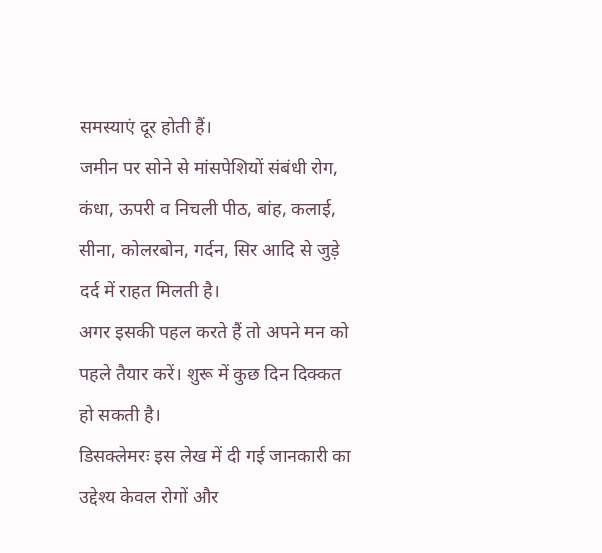समस्याएं दूर होती हैं।
जमीन पर सोने से मांसपेशियों संबंधी रोग, कंधा, ऊपरी व निचली पीठ, बांह, कलाई, सीना, कोलरबोन, गर्दन, सिर आदि से जुड़े दर्द में राहत मिलती है।
अगर इसकी पहल करते हैं तो अपने मन को पहले तैयार करें। शुरू में कुछ दिन दिक्कत हो सकती है।
डिसक्लेमरः इस लेख में दी गई जानकारी का उद्देश्य केवल रोगों और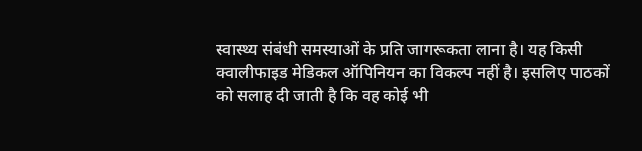स्वास्थ्य संबंधी समस्याओं के प्रति जागरूकता लाना है। यह किसी क्वालीफाइड मेडिकल ऑपिनियन का विकल्प नहीं है। इसलिए पाठकों को सलाह दी जाती है कि वह कोई भी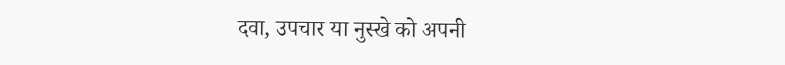दवा, उपचार या नुस्खे को अपनी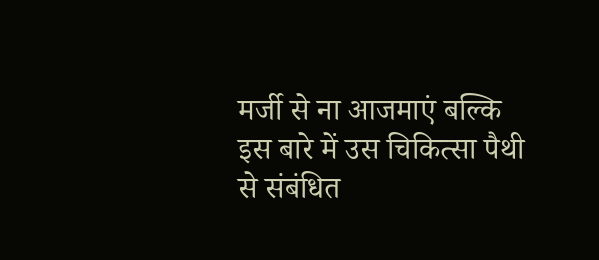मर्जी से ना आजमाएं बल्कि इस बारे में उस चिकित्सा पैथी से संबंधित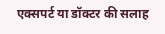एक्सपर्ट या डॉक्टर की सलाह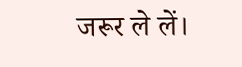जरूर ले लें।